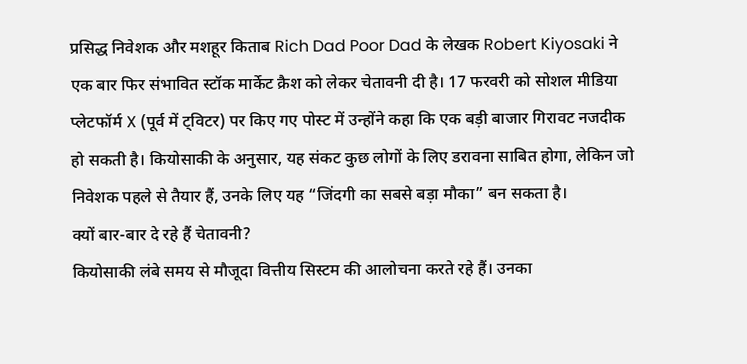प्रसिद्ध निवेशक और मशहूर किताब Rich Dad Poor Dad के लेखक Robert Kiyosaki ने एक बार फिर संभावित स्टॉक मार्केट क्रैश को लेकर चेतावनी दी है। 17 फरवरी को सोशल मीडिया प्लेटफॉर्म X (पूर्व में ट्विटर) पर किए गए पोस्ट में उन्होंने कहा कि एक बड़ी बाजार गिरावट नजदीक हो सकती है। कियोसाकी के अनुसार, यह संकट कुछ लोगों के लिए डरावना साबित होगा, लेकिन जो निवेशक पहले से तैयार हैं, उनके लिए यह “जिंदगी का सबसे बड़ा मौका” बन सकता है।
क्यों बार-बार दे रहे हैं चेतावनी?
कियोसाकी लंबे समय से मौजूदा वित्तीय सिस्टम की आलोचना करते रहे हैं। उनका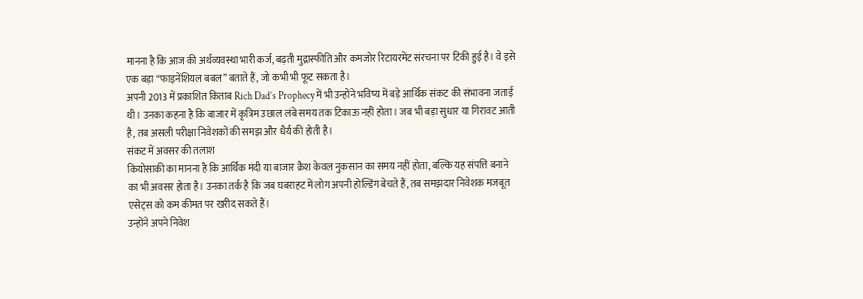मानना है कि आज की अर्थव्यवस्था भारी कर्ज, बढ़ती मुद्रास्फीति और कमजोर रिटायरमेंट संरचना पर टिकी हुई है। वे इसे एक बड़ा “फाइनेंशियल बबल” बताते हैं, जो कभी भी फूट सकता है।
अपनी 2013 में प्रकाशित किताब Rich Dad’s Prophecy में भी उन्होंने भविष्य में बड़े आर्थिक संकट की संभावना जताई थी। उनका कहना है कि बाजार में कृत्रिम उछाल लंबे समय तक टिकाऊ नहीं होता। जब भी बड़ा सुधार या गिरावट आती है, तब असली परीक्षा निवेशकों की समझ और धैर्य की होती है।
संकट में अवसर की तलाश
कियोसाकी का मानना है कि आर्थिक मंदी या बाजार क्रैश केवल नुकसान का समय नहीं होता, बल्कि यह संपत्ति बनाने का भी अवसर होता है। उनका तर्क है कि जब घबराहट में लोग अपनी होल्डिंग बेचते हैं, तब समझदार निवेशक मजबूत एसेट्स को कम कीमत पर खरीद सकते हैं।
उन्होंने अपने निवेश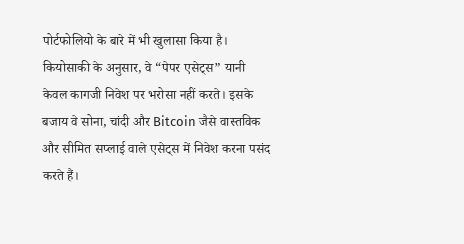पोर्टफोलियो के बारे में भी खुलासा किया है। कियोसाकी के अनुसार, वे “पेपर एसेट्स” यानी केवल कागजी निवेश पर भरोसा नहीं करते। इसके बजाय वे सोना, चांदी और Bitcoin जैसे वास्तविक और सीमित सप्लाई वाले एसेट्स में निवेश करना पसंद करते हैं।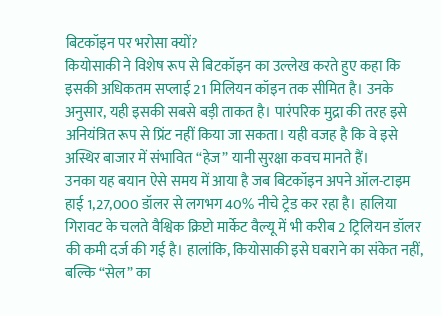बिटकॉइन पर भरोसा क्यों?
कियोसाकी ने विशेष रूप से बिटकॉइन का उल्लेख करते हुए कहा कि इसकी अधिकतम सप्लाई 21 मिलियन कॉइन तक सीमित है। उनके अनुसार, यही इसकी सबसे बड़ी ताकत है। पारंपरिक मुद्रा की तरह इसे अनियंत्रित रूप से प्रिंट नहीं किया जा सकता। यही वजह है कि वे इसे अस्थिर बाजार में संभावित “हेज” यानी सुरक्षा कवच मानते हैं।
उनका यह बयान ऐसे समय में आया है जब बिटकॉइन अपने ऑल-टाइम हाई 1,27,000 डॉलर से लगभग 40% नीचे ट्रेड कर रहा है। हालिया गिरावट के चलते वैश्विक क्रिप्टो मार्केट वैल्यू में भी करीब 2 ट्रिलियन डॉलर की कमी दर्ज की गई है। हालांकि, कियोसाकी इसे घबराने का संकेत नहीं, बल्कि “सेल” का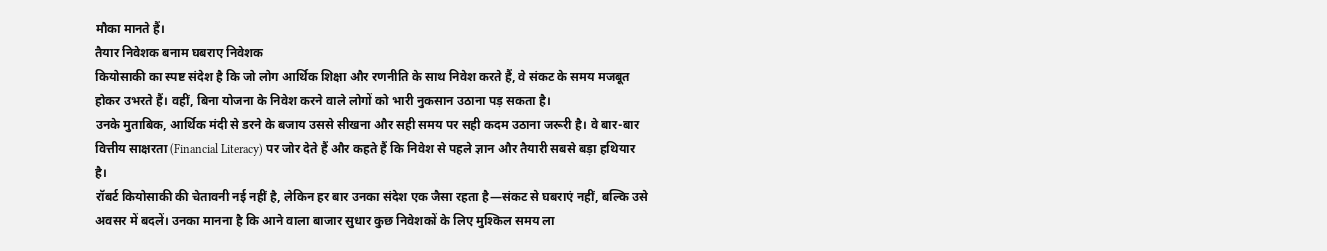मौका मानते हैं।
तैयार निवेशक बनाम घबराए निवेशक
कियोसाकी का स्पष्ट संदेश है कि जो लोग आर्थिक शिक्षा और रणनीति के साथ निवेश करते हैं, वे संकट के समय मजबूत होकर उभरते हैं। वहीं, बिना योजना के निवेश करने वाले लोगों को भारी नुकसान उठाना पड़ सकता है।
उनके मुताबिक, आर्थिक मंदी से डरने के बजाय उससे सीखना और सही समय पर सही कदम उठाना जरूरी है। वे बार-बार वित्तीय साक्षरता (Financial Literacy) पर जोर देते हैं और कहते हैं कि निवेश से पहले ज्ञान और तैयारी सबसे बड़ा हथियार है।
रॉबर्ट कियोसाकी की चेतावनी नई नहीं है, लेकिन हर बार उनका संदेश एक जैसा रहता है—संकट से घबराएं नहीं, बल्कि उसे अवसर में बदलें। उनका मानना है कि आने वाला बाजार सुधार कुछ निवेशकों के लिए मुश्किल समय ला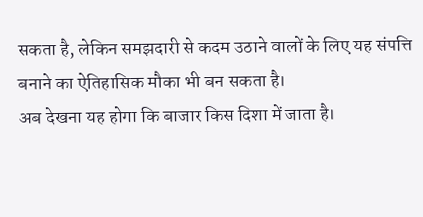सकता है, लेकिन समझदारी से कदम उठाने वालों के लिए यह संपत्ति बनाने का ऐतिहासिक मौका भी बन सकता है।
अब देखना यह होगा कि बाजार किस दिशा में जाता है।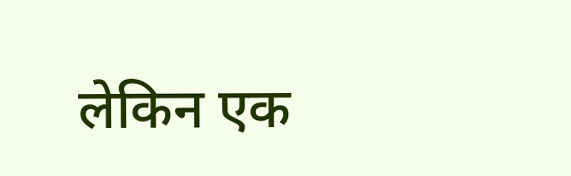लेकिन एक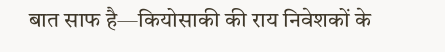बात साफ है—कियोसाकी की राय निवेशकों के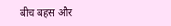बीच बहस और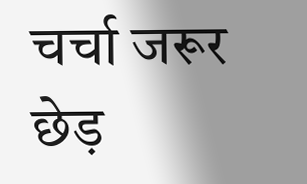चर्चा जरूर छेड़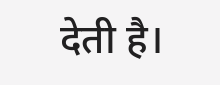देती है।